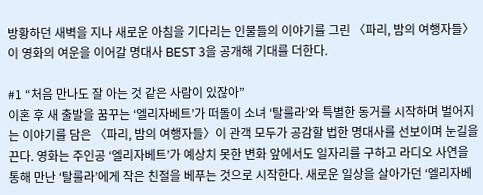방황하던 새벽을 지나 새로운 아침을 기다리는 인물들의 이야기를 그린 〈파리, 밤의 여행자들〉이 영화의 여운을 이어갈 명대사 BEST 3을 공개해 기대를 더한다.

#1 “처음 만나도 잘 아는 것 같은 사람이 있잖아”
이혼 후 새 출발을 꿈꾸는 ‘엘리자베트’가 떠돌이 소녀 ‘탈룰라’와 특별한 동거를 시작하며 벌어지는 이야기를 담은 〈파리, 밤의 여행자들〉이 관객 모두가 공감할 법한 명대사를 선보이며 눈길을 끈다. 영화는 주인공 ‘엘리자베트’가 예상치 못한 변화 앞에서도 일자리를 구하고 라디오 사연을 통해 만난 ‘탈룰라’에게 작은 친절을 베푸는 것으로 시작한다. 새로운 일상을 살아가던 ‘엘리자베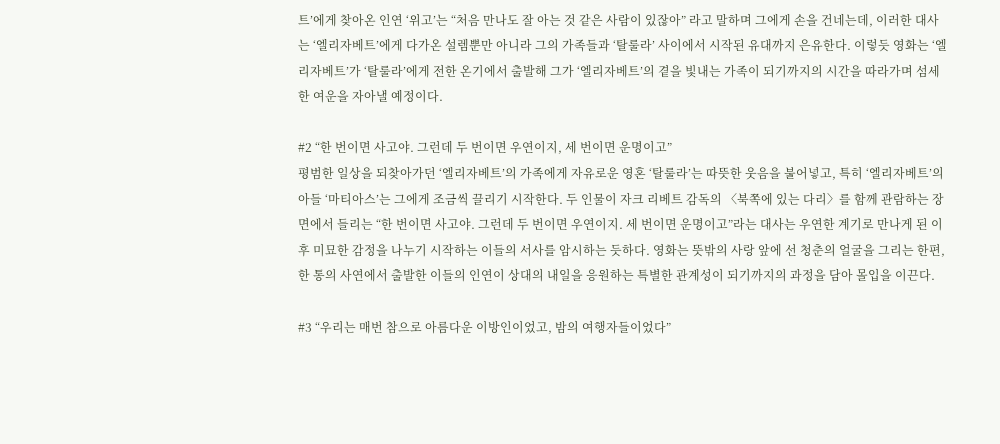트’에게 찾아온 인연 ‘위고’는 “처음 만나도 잘 아는 것 같은 사람이 있잖아” 라고 말하며 그에게 손을 건네는데, 이러한 대사는 ‘엘리자베트’에게 다가온 설렘뿐만 아니라 그의 가족들과 ‘탈룰라’ 사이에서 시작된 유대까지 은유한다. 이렇듯 영화는 ‘엘리자베트’가 ‘탈룰라’에게 전한 온기에서 출발해 그가 ‘엘리자베트’의 곁을 빛내는 가족이 되기까지의 시간을 따라가며 섬세한 여운을 자아낼 예정이다.

#2 “한 번이면 사고야. 그런데 두 번이면 우연이지, 세 번이면 운명이고”
평범한 일상을 되찾아가던 ‘엘리자베트’의 가족에게 자유로운 영혼 ‘탈룰라’는 따뜻한 웃음을 불어넣고, 특히 ‘엘리자베트’의 아들 ‘마티아스’는 그에게 조금씩 끌리기 시작한다. 두 인물이 자크 리베트 감독의 〈북쪽에 있는 다리〉를 함께 관람하는 장면에서 들리는 “한 번이면 사고야. 그런데 두 번이면 우연이지. 세 번이면 운명이고”라는 대사는 우연한 계기로 만나게 된 이후 미묘한 감정을 나누기 시작하는 이들의 서사를 암시하는 듯하다. 영화는 뜻밖의 사랑 앞에 선 청춘의 얼굴을 그리는 한편, 한 통의 사연에서 출발한 이들의 인연이 상대의 내일을 응원하는 특별한 관계성이 되기까지의 과정을 담아 몰입을 이끈다.

#3 “우리는 매번 참으로 아름다운 이방인이었고, 밤의 여행자들이었다”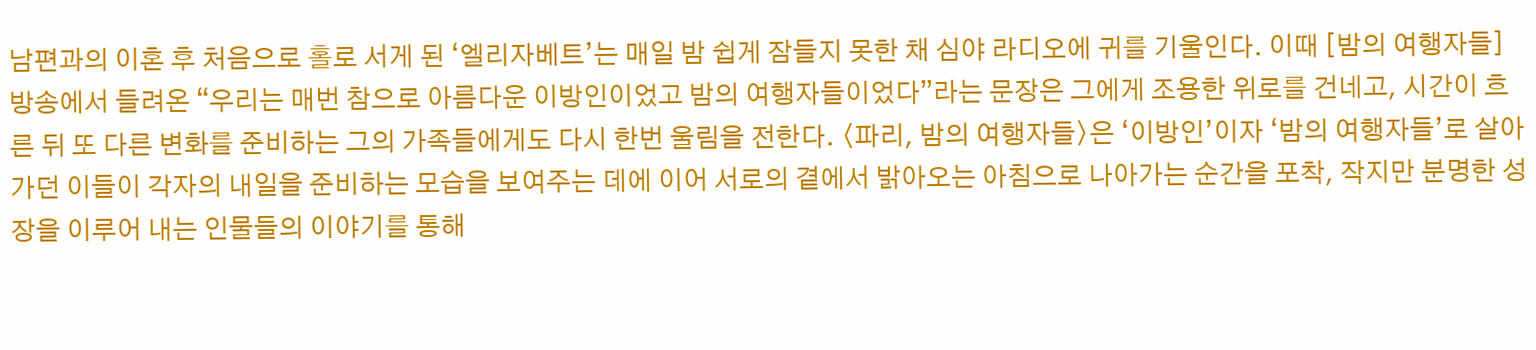남편과의 이혼 후 처음으로 홀로 서게 된 ‘엘리자베트’는 매일 밤 쉽게 잠들지 못한 채 심야 라디오에 귀를 기울인다. 이때 [밤의 여행자들] 방송에서 들려온 “우리는 매번 참으로 아름다운 이방인이었고 밤의 여행자들이었다”라는 문장은 그에게 조용한 위로를 건네고, 시간이 흐른 뒤 또 다른 변화를 준비하는 그의 가족들에게도 다시 한번 울림을 전한다. 〈파리, 밤의 여행자들〉은 ‘이방인’이자 ‘밤의 여행자들’로 살아가던 이들이 각자의 내일을 준비하는 모습을 보여주는 데에 이어 서로의 곁에서 밝아오는 아침으로 나아가는 순간을 포착, 작지만 분명한 성장을 이루어 내는 인물들의 이야기를 통해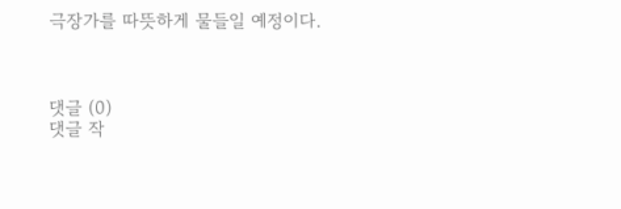극장가를 따뜻하게 물들일 예정이다.



댓글 (0)
댓글 작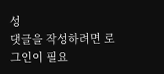성
댓글을 작성하려면 로그인이 필요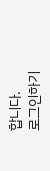합니다.
로그인하기